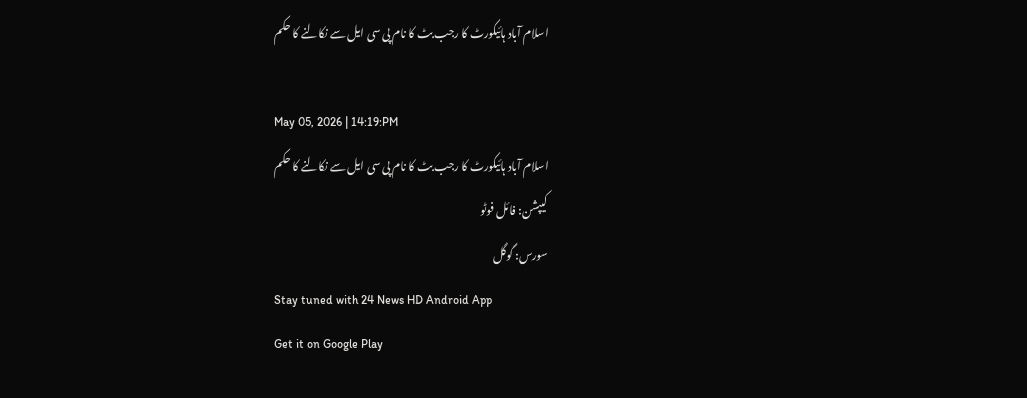اسلام آباد ہائیکورٹ کا رجب بٹ کا نام پی سی ایل سے نکالنے کا حکم

May 05, 2026 | 14:19:PM
اسلام آباد ہائیکورٹ کا رجب بٹ کا نام پی سی ایل سے نکالنے کا حکم
کیپشن: فائل فوٹو
سورس: گوگل
Stay tuned with 24 News HD Android App
Get it on Google Play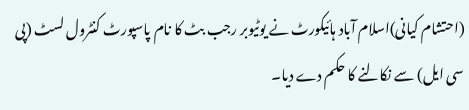(احتشام کیانی)اسلام آباد ہائیکورٹ نے یوٹیوبر رجب بٹ کا نام پاسپورٹ کنٹرول لسٹ (پی سی ایل) سے نکالنے کا حکم دے دیا۔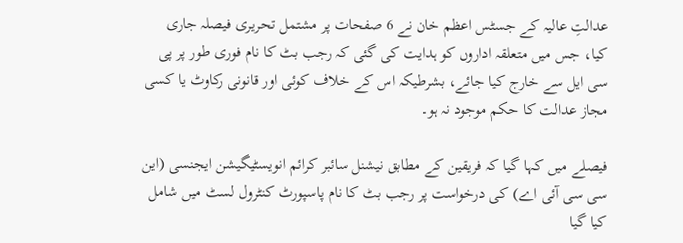عدالتِ عالیہ کے جسٹس اعظم خان نے 6 صفحات پر مشتمل تحریری فیصلہ جاری کیا، جس میں متعلقہ اداروں کو ہدایت کی گئی کہ رجب بٹ کا نام فوری طور پر پی سی ایل سے خارج کیا جائے، بشرطیکہ اس کے خلاف کوئی اور قانونی رکاوٹ یا کسی مجاز عدالت کا حکم موجود نہ ہو۔

فیصلے میں کہا گیا کہ فریقین کے مطابق نیشنل سائبر کرائم انویسٹیگیشن ایجنسی (این سی سی آئی اے) کی درخواست پر رجب بٹ کا نام پاسپورٹ کنٹرول لسٹ میں شامل کیا گیا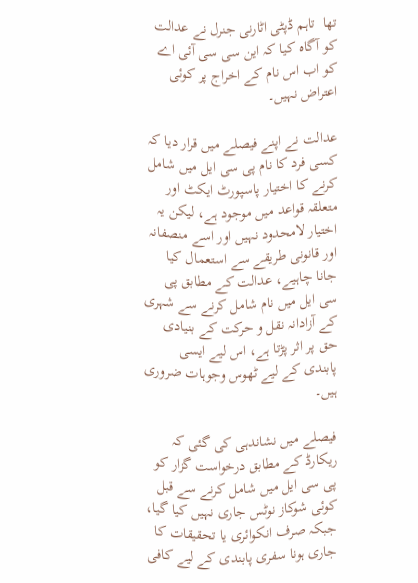تھا  تاہم ڈپٹی اٹارنی جنرل نے عدالت کو آگاہ کیا کہ این سی سی آئی اے کو اب اس نام کے اخراج پر کوئی اعتراض نہیں۔

عدالت نے اپنے فیصلے میں قرار دیا کہ کسی فرد کا نام پی سی ایل میں شامل کرنے کا اختیار پاسپورٹ ایکٹ اور متعلقہ قواعد میں موجود ہے، لیکن یہ اختیار لامحدود نہیں اور اسے منصفانہ اور قانونی طریقے سے استعمال کیا جانا چاہیے، عدالت کے مطابق پی سی ایل میں نام شامل کرنے سے شہری کے آزادانہ نقل و حرکت کے بنیادی حق پر اثر پڑتا ہے، اس لیے ایسی پابندی کے لیے ٹھوس وجوہات ضروری ہیں۔

فیصلے میں نشاندہی کی گئی کہ ریکارڈ کے مطابق درخواست گزار کو پی سی ایل میں شامل کرنے سے قبل کوئی شوکاز نوٹس جاری نہیں کیا گیا، جبکہ صرف انکوائری یا تحقیقات کا جاری ہونا سفری پابندی کے لیے کافی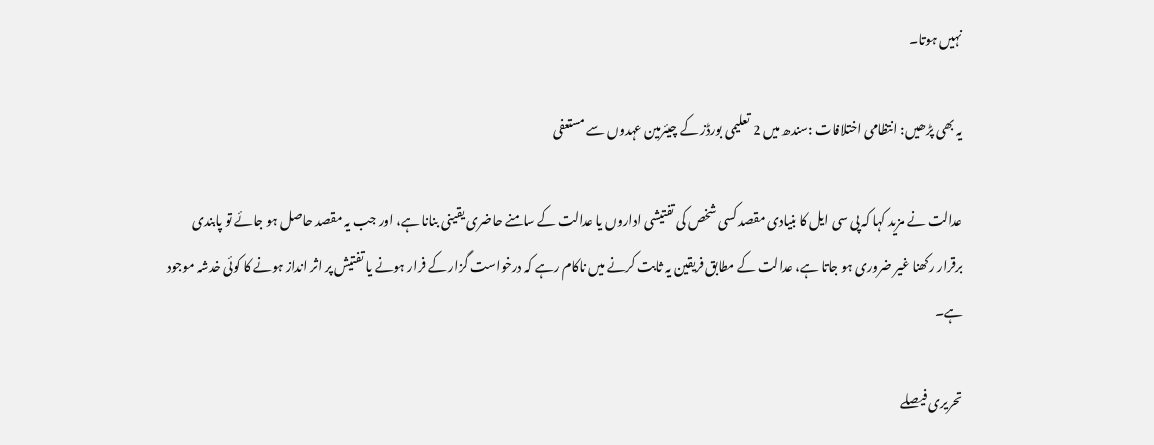نہیں ہوتا۔

یہ بھی پڑھیں: انتظامی اختلافات :سندھ میں 2 تعلیمی بورڈز کے چیئرمین عہدوں سے مستعفی

عدالت نے مزید کہا کہ پی سی ایل کا بنیادی مقصد کسی شخص کی تفتیشی اداروں یا عدالت کے سامنے حاضری یقینی بنانا ہے، اور جب یہ مقصد حاصل ہو جائے تو پابندی برقرار رکھنا غیر ضروری ہو جاتا ہے، عدالت کے مطابق فریقین یہ ثابت کرنے میں ناکام رہے کہ درخواست گزار کے فرار ہونے یا تفتیش پر اثر انداز ہونے کا کوئی خدشہ موجود ہے۔

تحریری فیصلے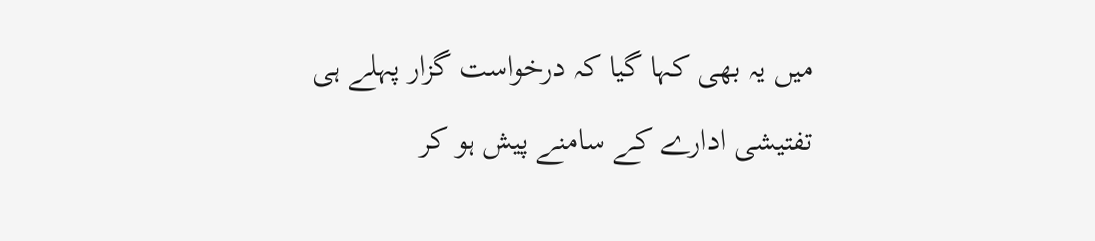میں یہ بھی کہا گیا کہ درخواست گزار پہلے ہی تفتیشی ادارے کے سامنے پیش ہو کر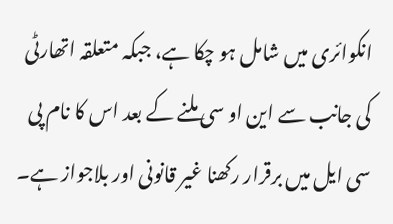انکوائری میں شامل ہو چکا ہے، جبکہ متعلقہ اتھارٹی کی جانب سے این او سی ملنے کے بعد اس کا نام پی سی ایل میں برقرار رکھنا غیر قانونی اور بلاجواز ہے۔